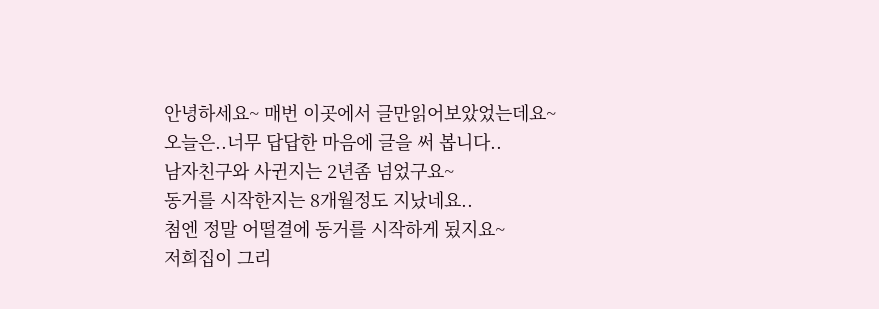안녕하세요~ 매번 이곳에서 글만읽어보았었는데요~
오늘은..너무 답답한 마음에 글을 써 봅니다..
남자친구와 사귄지는 2년좀 넘었구요~
동거를 시작한지는 8개월정도 지났네요..
첨엔 정말 어떨결에 동거를 시작하게 됬지요~
저희집이 그리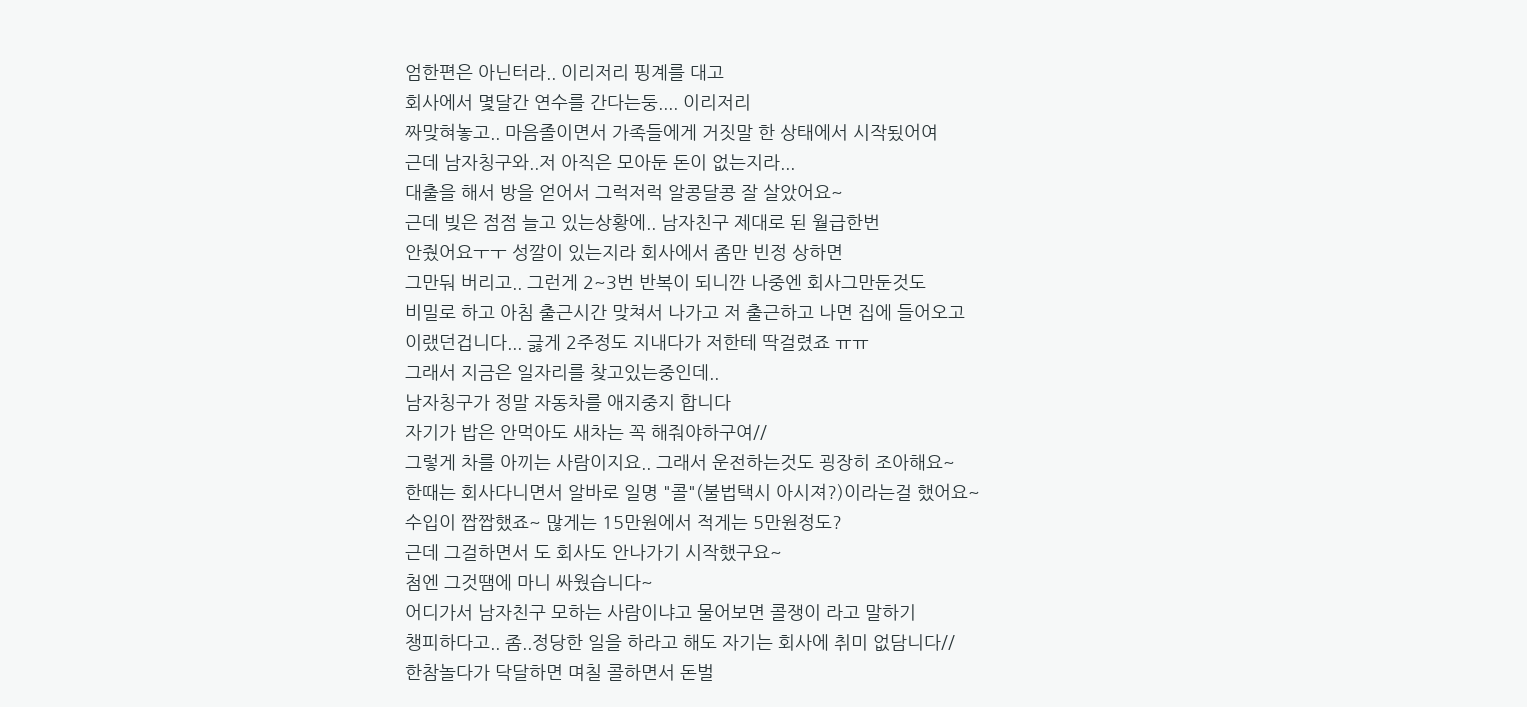엄한편은 아닌터라.. 이리저리 핑계를 대고
회사에서 몇달간 연수를 간다는둥.... 이리저리
짜맞혀놓고.. 마음졸이면서 가족들에게 거짓말 한 상태에서 시작됬어여
근데 남자칭구와..저 아직은 모아둔 돈이 없는지라...
대출을 해서 방을 얻어서 그럭저럭 알콩달콩 잘 살았어요~
근데 빚은 점점 늘고 있는상황에.. 남자친구 제대로 된 월급한번
안줬어요ㅜㅜ 성깔이 있는지라 회사에서 좀만 빈정 상하면
그만둬 버리고.. 그런게 2~3번 반복이 되니깐 나중엔 회사그만둔것도
비밀로 하고 아침 출근시간 맞쳐서 나가고 저 출근하고 나면 집에 들어오고
이랬던겁니다... 긇게 2주정도 지내다가 저한테 딱걸렸죠 ㅠㅠ
그래서 지금은 일자리를 찾고있는중인데..
남자칭구가 정말 자동차를 애지중지 합니다
자기가 밥은 안먹아도 새차는 꼭 해줘야하구여//
그렇게 차를 아끼는 사람이지요.. 그래서 운전하는것도 굉장히 조아해요~
한때는 회사다니면서 알바로 일명 "콜"(불법택시 아시져?)이라는걸 했어요~
수입이 짭짭했죠~ 많게는 15만원에서 적게는 5만원정도?
근데 그걸하면서 도 회사도 안나가기 시작했구요~
첨엔 그것땜에 마니 싸웠습니다~
어디가서 남자친구 모하는 사람이냐고 물어보면 콜쟁이 라고 말하기
챙피하다고.. 좀..정당한 일을 하라고 해도 자기는 회사에 취미 없담니다//
한참놀다가 닥달하면 며칠 콜하면서 돈벌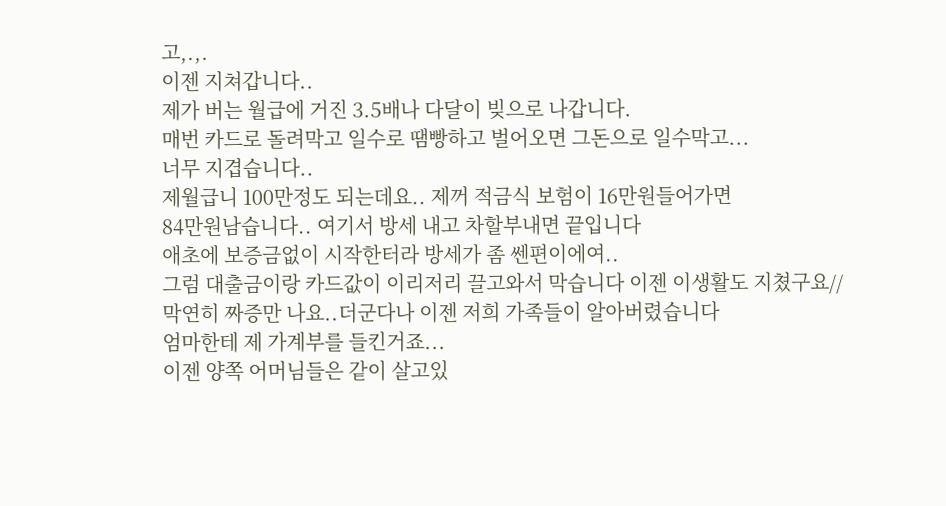고,.,.
이젠 지쳐갑니다..
제가 버는 월급에 거진 3.5배나 다달이 빚으로 나갑니다.
매번 카드로 돌려막고 일수로 땜빵하고 벌어오면 그돈으로 일수막고...
너무 지겹습니다..
제월급니 100만정도 되는데요.. 제꺼 적금식 보험이 16만원들어가면
84만원남습니다.. 여기서 방세 내고 차할부내면 끝입니다
애초에 보증금없이 시작한터라 방세가 좀 쎈편이에여..
그럼 대출금이랑 카드값이 이리저리 끌고와서 막습니다 이젠 이생활도 지쳤구요//
막연히 짜증만 나요..더군다나 이젠 저희 가족들이 알아버렸습니다
엄마한테 제 가계부를 들킨거죠...
이젠 양쪽 어머님들은 같이 살고있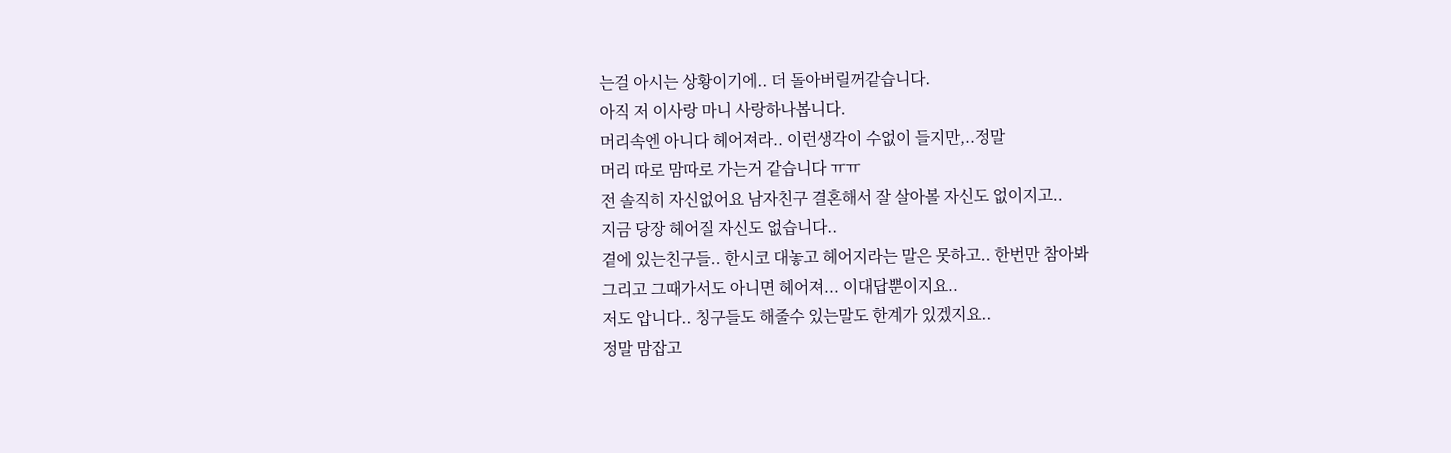는걸 아시는 상황이기에.. 더 돌아버릴꺼같습니다.
아직 저 이사랑 마니 사랑하나봅니다.
머리속엔 아니다 헤어져라.. 이런생각이 수없이 들지만,..정말
머리 따로 맘따로 가는거 같습니다 ㅠㅠ
전 솔직히 자신없어요 남자친구 결혼해서 잘 살아볼 자신도 없이지고..
지금 당장 헤어질 자신도 없습니다..
곁에 있는친구들.. 한시코 대놓고 헤어지라는 말은 못하고.. 한번만 참아봐
그리고 그때가서도 아니면 헤어져... 이대답뿐이지요..
저도 압니다.. 칭구들도 해줄수 있는말도 한계가 있겠지요..
정말 맘잡고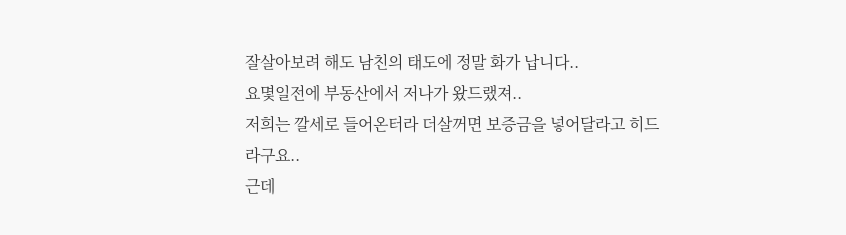잘살아보려 해도 남친의 태도에 정말 화가 납니다..
요몇일전에 부동산에서 저나가 왔드랬져..
저희는 깔세로 들어온터라 더살꺼면 보증금을 넣어달라고 히드라구요..
근데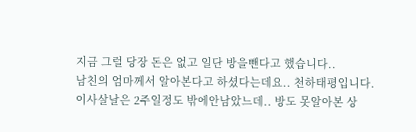지금 그럴 당장 돈은 없고 일단 방을뺀다고 했습니다..
남친의 엄마께서 알아본다고 하셨다는데요.. 천하태평입니다.
이사살날은 2주일정도 밖에안남았느데.. 방도 못알아본 상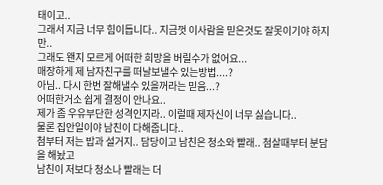태이고..
그래서 지금 너무 힘이듭니다.. 지금껏 이사람을 믿은것도 잘못이기야 하지만..
그래도 왠지 모르게 어떠한 희망을 버릴수가 없어요...
매장하게 제 남자친구를 떠날보낼수 있는방법....?
아님.. 다시 한번 잘해낼수 있을꺼라는 믿음...?
어떠한거소 쉽게 결정이 안나요..
제가 좀 우유부단한 성격인지라.. 이럴때 제자신이 너무 싫습니다..
물론 집안일이야 남친이 다해줍니다..
첨부터 저는 밥과 설거지.. 담당이고 남친은 청소와 빨래.. 첨살때부터 분담을 해놨고
남친이 저보다 청소나 빨래는 더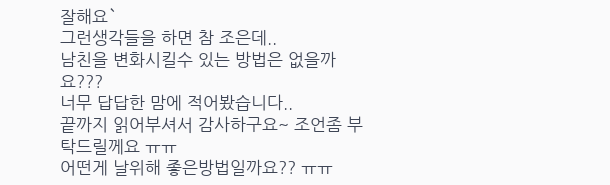잘해요`
그런생각들을 하면 참 조은데..
남친을 변화시킬수 있는 방법은 없을까요???
너무 답답한 맘에 적어봤습니다..
끝까지 읽어부셔서 감사하구요~ 조언좀 부탁드릴께요 ㅠㅠ
어떤게 날위해 좋은방법일까요?? ㅠㅠ